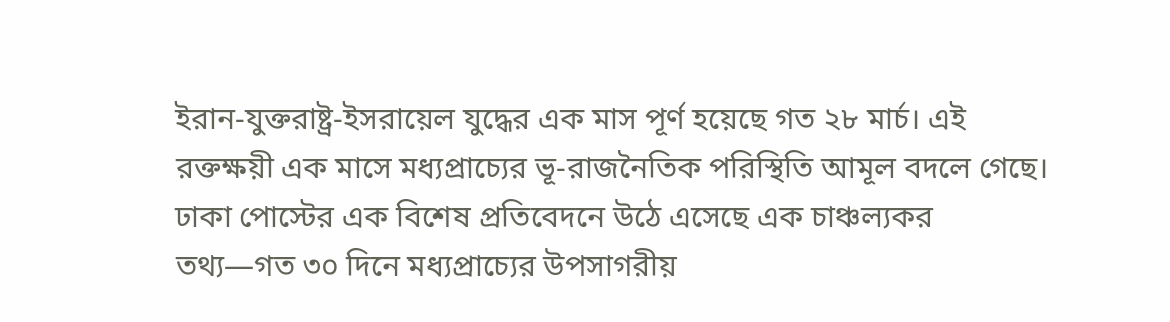ইরান-যুক্তরাষ্ট্র-ইসরায়েল যুদ্ধের এক মাস পূর্ণ হয়েছে গত ২৮ মার্চ। এই রক্তক্ষয়ী এক মাসে মধ্যপ্রাচ্যের ভূ-রাজনৈতিক পরিস্থিতি আমূল বদলে গেছে। ঢাকা পোস্টের এক বিশেষ প্রতিবেদনে উঠে এসেছে এক চাঞ্চল্যকর তথ্য—গত ৩০ দিনে মধ্যপ্রাচ্যের উপসাগরীয়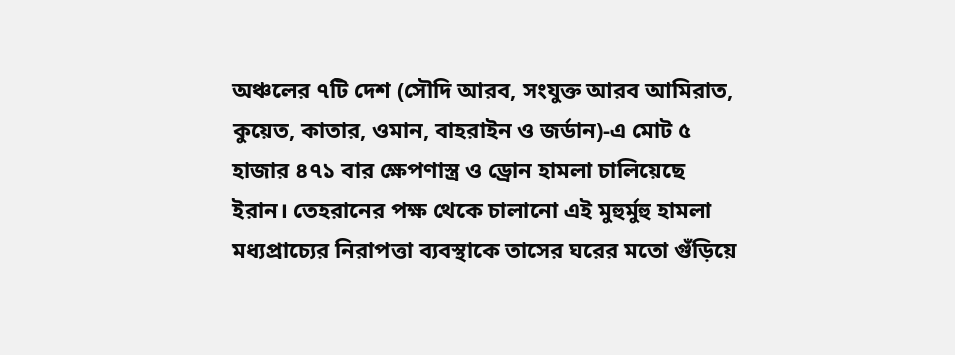অঞ্চলের ৭টি দেশ (সৌদি আরব, সংযুক্ত আরব আমিরাত, কুয়েত, কাতার, ওমান, বাহরাইন ও জর্ডান)-এ মোট ৫ হাজার ৪৭১ বার ক্ষেপণাস্ত্র ও ড্রোন হামলা চালিয়েছে ইরান। তেহরানের পক্ষ থেকে চালানো এই মুহুর্মুহু হামলা মধ্যপ্রাচ্যের নিরাপত্তা ব্যবস্থাকে তাসের ঘরের মতো গুঁড়িয়ে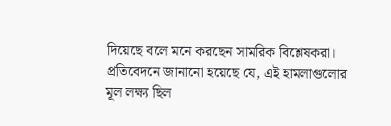দিয়েছে বলে মনে করছেন সামরিক বিশ্লেষকরা।
প্রতিবেদনে জানানো হয়েছে যে, এই হামলাগুলোর মূল লক্ষ্য ছিল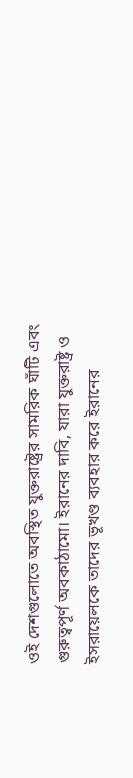ওই দেশগুলোতে অবস্থিত যুক্তরাষ্ট্রের সামরিক ঘাঁটি এবং গুরুত্বপূর্ণ অবকাঠামো। ইরানের দাবি, যারা যুক্তরাষ্ট্র ও ইসরায়েলকে তাদের ভূখণ্ড ব্যবহার করে ইরানের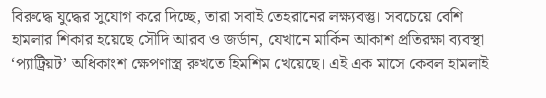বিরুদ্ধে যুদ্ধের সুযোগ করে দিচ্ছে, তারা সবাই তেহরানের লক্ষ্যবস্তু। সবচেয়ে বেশি হামলার শিকার হয়েছে সৌদি আরব ও জর্ডান, যেখানে মার্কিন আকাশ প্রতিরক্ষা ব্যবস্থা ‘প্যাট্রিয়ট’ অধিকাংশ ক্ষেপণাস্ত্র রুখতে হিমশিম খেয়েছে। এই এক মাসে কেবল হামলাই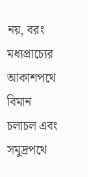নয়, বরং মধ্যপ্রাচ্যের আকাশপথে বিমান চলাচল এবং সমুদ্রপথে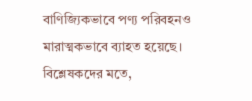বাণিজ্যিকভাবে পণ্য পরিবহনও মারাত্মকভাবে ব্যাহত হয়েছে।
বিশ্লেষকদের মতে,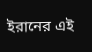ইরানের এই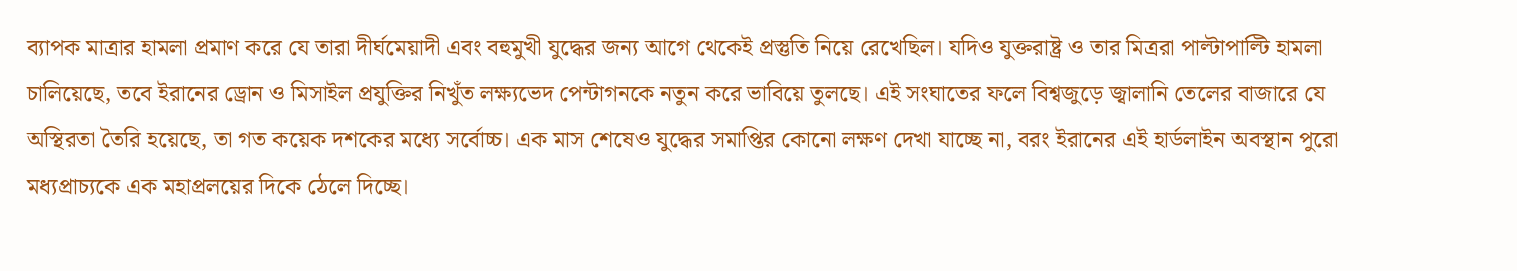ব্যাপক মাত্রার হামলা প্রমাণ করে যে তারা দীর্ঘমেয়াদী এবং বহুমুখী যুদ্ধের জন্য আগে থেকেই প্রস্তুতি নিয়ে রেখেছিল। যদিও যুক্তরাষ্ট্র ও তার মিত্ররা পাল্টাপাল্টি হামলা চালিয়েছে, তবে ইরানের ড্রোন ও মিসাইল প্রযুক্তির নিখুঁত লক্ষ্যভেদ পেন্টাগনকে নতুন করে ভাবিয়ে তুলছে। এই সংঘাতের ফলে বিশ্বজুড়ে জ্বালানি তেলের বাজারে যে অস্থিরতা তৈরি হয়েছে, তা গত কয়েক দশকের মধ্যে সর্বোচ্চ। এক মাস শেষেও যুদ্ধের সমাপ্তির কোনো লক্ষণ দেখা যাচ্ছে না, বরং ইরানের এই হার্ডলাইন অবস্থান পুরো মধ্যপ্রাচ্যকে এক মহাপ্রলয়ের দিকে ঠেলে দিচ্ছে।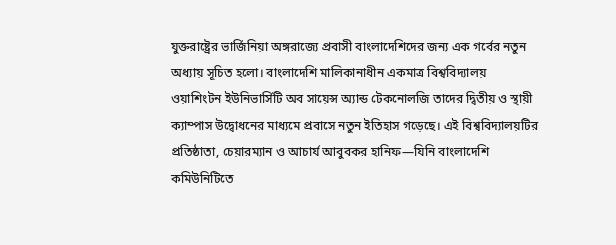যুক্তরাষ্ট্রের ভার্জিনিয়া অঙ্গরাজ্যে প্রবাসী বাংলাদেশিদের জন্য এক গর্বের নতুন অধ্যায় সূচিত হলো। বাংলাদেশি মালিকানাধীন একমাত্র বিশ্ববিদ্যালয় ওয়াশিংটন ইউনিভার্সিটি অব সায়েন্স অ্যান্ড টেকনোলজি তাদের দ্বিতীয় ও স্থায়ী ক্যাম্পাস উদ্বোধনের মাধ্যমে প্রবাসে নতুন ইতিহাস গড়েছে। এই বিশ্ববিদ্যালয়টির প্রতিষ্ঠাতা, চেয়ারম্যান ও আচার্য আবুবকর হানিফ—যিনি বাংলাদেশি কমিউনিটিতে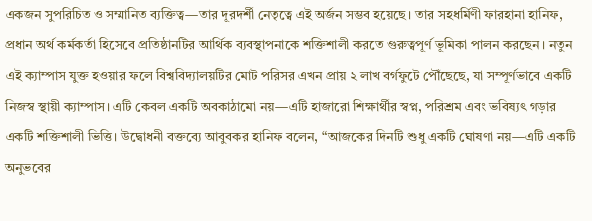একজন সুপরিচিত ও সম্মানিত ব্যক্তিত্ব—তার দূরদর্শী নেতৃত্বে এই অর্জন সম্ভব হয়েছে। তার সহধর্মিণী ফারহানা হানিফ, প্রধান অর্থ কর্মকর্তা হিসেবে প্রতিষ্ঠানটির আর্থিক ব্যবস্থাপনাকে শক্তিশালী করতে গুরুত্বপূর্ণ ভূমিকা পালন করছেন। নতুন এই ক্যাম্পাস যুক্ত হওয়ার ফলে বিশ্ববিদ্যালয়টির মোট পরিসর এখন প্রায় ২ লাখ বর্গফুটে পৌঁছেছে, যা সম্পূর্ণভাবে একটি নিজস্ব স্থায়ী ক্যাম্পাস। এটি কেবল একটি অবকাঠামো নয়—এটি হাজারো শিক্ষার্থীর স্বপ্ন, পরিশ্রম এবং ভবিষ্যৎ গড়ার একটি শক্তিশালী ভিত্তি। উদ্বোধনী বক্তব্যে আবুবকর হানিফ বলেন, “আজকের দিনটি শুধু একটি ঘোষণা নয়—এটি একটি অনুভবের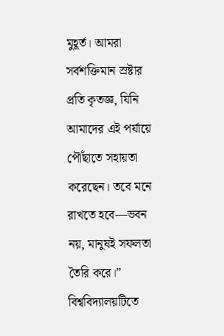মুহূর্ত। আমরা সর্বশক্তিমান স্রষ্টার প্রতি কৃতজ্ঞ, যিনি আমাদের এই পর্যায়ে পৌঁছাতে সহায়তা করেছেন। তবে মনে রাখতে হবে—ভবন নয়, মানুষই সফলতা তৈরি করে।” বিশ্ববিদ্যালয়টিতে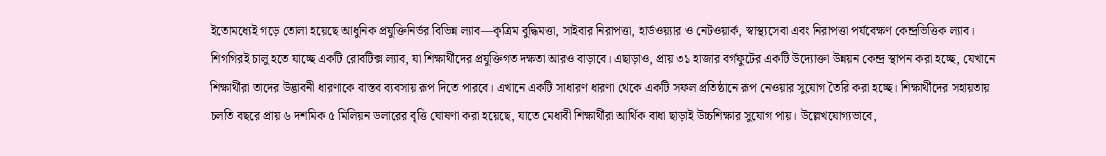ইতোমধ্যেই গড়ে তোলা হয়েছে আধুনিক প্রযুক্তিনির্ভর বিভিন্ন ল্যাব—কৃত্রিম বুদ্ধিমত্তা, সাইবার নিরাপত্তা, হার্ডওয়্যার ও নেটওয়ার্ক, স্বাস্থ্যসেবা এবং নিরাপত্তা পর্যবেক্ষণ কেন্দ্রভিত্তিক ল্যাব। শিগগিরই চালু হতে যাচ্ছে একটি রোবটিক্স ল্যাব, যা শিক্ষার্থীদের প্রযুক্তিগত দক্ষতা আরও বাড়াবে। এছাড়াও, প্রায় ৩১ হাজার বর্গফুটের একটি উদ্যোক্তা উন্নয়ন কেন্দ্র স্থাপন করা হচ্ছে, যেখানে শিক্ষার্থীরা তাদের উদ্ভাবনী ধারণাকে বাস্তব ব্যবসায় রূপ দিতে পারবে। এখানে একটি সাধারণ ধারণা থেকে একটি সফল প্রতিষ্ঠানে রূপ নেওয়ার সুযোগ তৈরি করা হচ্ছে। শিক্ষার্থীদের সহায়তায় চলতি বছরে প্রায় ৬ দশমিক ৫ মিলিয়ন ডলারের বৃত্তি ঘোষণা করা হয়েছে, যাতে মেধাবী শিক্ষার্থীরা আর্থিক বাধা ছাড়াই উচ্চশিক্ষার সুযোগ পায়। উল্লেখযোগ্যভাবে,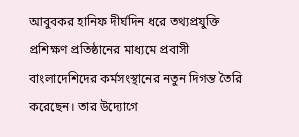আবুবকর হানিফ দীর্ঘদিন ধরে তথ্যপ্রযুক্তি প্রশিক্ষণ প্রতিষ্ঠানের মাধ্যমে প্রবাসী বাংলাদেশিদের কর্মসংস্থানের নতুন দিগন্ত তৈরি করেছেন। তার উদ্যোগে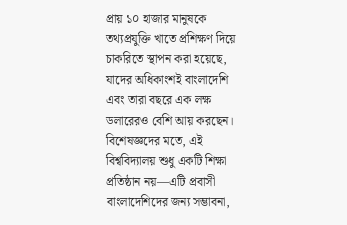প্রায় ১০ হাজার মানুষকে তথ্যপ্রযুক্তি খাতে প্রশিক্ষণ দিয়ে চাকরিতে স্থাপন করা হয়েছে, যাদের অধিকাংশই বাংলাদেশি এবং তারা বছরে এক লক্ষ ডলারেরও বেশি আয় করছেন। বিশেষজ্ঞদের মতে, এই বিশ্ববিদ্যালয় শুধু একটি শিক্ষা প্রতিষ্ঠান নয়—এটি প্রবাসী বাংলাদেশিদের জন্য সম্ভাবনা,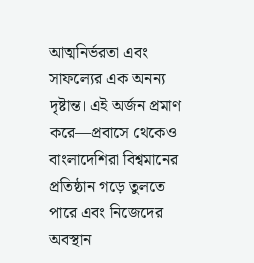আত্মনির্ভরতা এবং সাফল্যের এক অনন্য দৃষ্টান্ত। এই অর্জন প্রমাণ করে—প্রবাসে থেকেও বাংলাদেশিরা বিশ্বমানের প্রতিষ্ঠান গড়ে তুলতে পারে এবং নিজেদের অবস্থান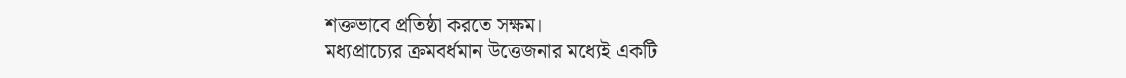শক্তভাবে প্রতিষ্ঠা করতে সক্ষম।
মধ্যপ্রাচ্যের ক্রমবর্ধমান উত্তেজনার মধ্যেই একটি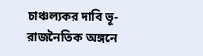চাঞ্চল্যকর দাবি ভূ-রাজনৈতিক অঙ্গনে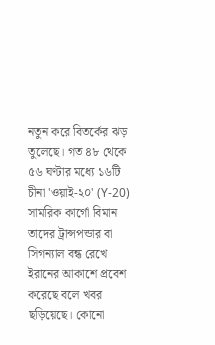নতুন করে বিতর্কের ঝড় তুলেছে। গত ৪৮ থেকে ৫৬ ঘণ্টার মধ্যে ১৬টি চীনা 'ওয়াই-২০' (Y-20) সামরিক কার্গো বিমান তাদের ট্রান্সপন্ডার বা সিগন্যাল বন্ধ রেখে ইরানের আকাশে প্রবেশ করেছে বলে খবর ছড়িয়েছে। কোনো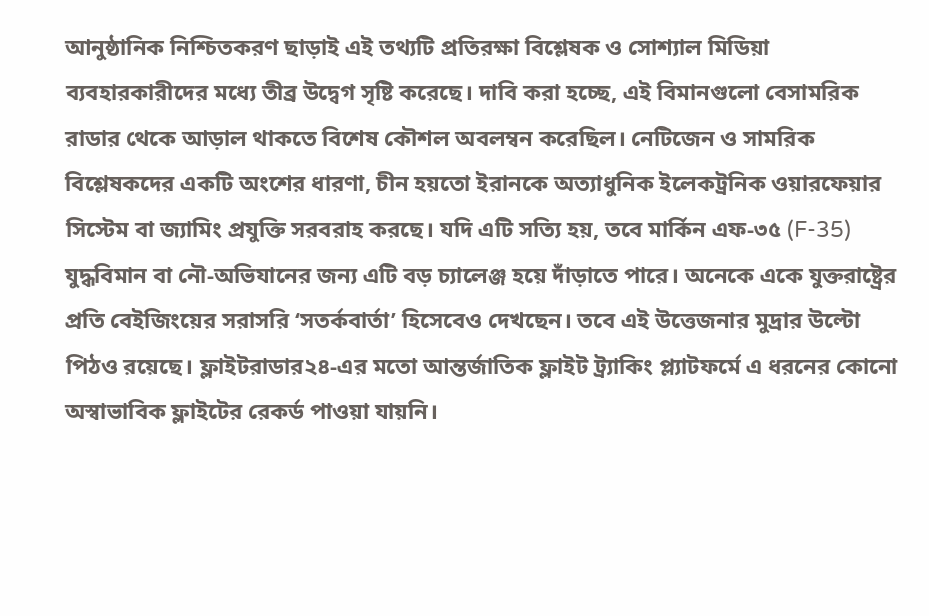আনুষ্ঠানিক নিশ্চিতকরণ ছাড়াই এই তথ্যটি প্রতিরক্ষা বিশ্লেষক ও সোশ্যাল মিডিয়া ব্যবহারকারীদের মধ্যে তীব্র উদ্বেগ সৃষ্টি করেছে। দাবি করা হচ্ছে, এই বিমানগুলো বেসামরিক রাডার থেকে আড়াল থাকতে বিশেষ কৌশল অবলম্বন করেছিল। নেটিজেন ও সামরিক বিশ্লেষকদের একটি অংশের ধারণা, চীন হয়তো ইরানকে অত্যাধুনিক ইলেকট্রনিক ওয়ারফেয়ার সিস্টেম বা জ্যামিং প্রযুক্তি সরবরাহ করছে। যদি এটি সত্যি হয়, তবে মার্কিন এফ-৩৫ (F-35) যুদ্ধবিমান বা নৌ-অভিযানের জন্য এটি বড় চ্যালেঞ্জ হয়ে দাঁড়াতে পারে। অনেকে একে যুক্তরাষ্ট্রের প্রতি বেইজিংয়ের সরাসরি ‘সতর্কবার্তা’ হিসেবেও দেখছেন। তবে এই উত্তেজনার মুদ্রার উল্টো পিঠও রয়েছে। ফ্লাইটরাডার২৪-এর মতো আন্তর্জাতিক ফ্লাইট ট্র্যাকিং প্ল্যাটফর্মে এ ধরনের কোনো অস্বাভাবিক ফ্লাইটের রেকর্ড পাওয়া যায়নি।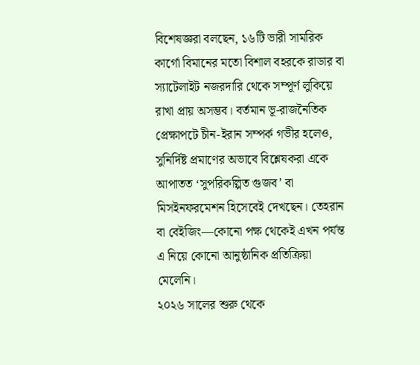বিশেষজ্ঞরা বলছেন, ১৬টি ভারী সামরিক কার্গো বিমানের মতো বিশাল বহরকে রাডার বা স্যাটেলাইট নজরদারি থেকে সম্পূর্ণ লুকিয়ে রাখা প্রায় অসম্ভব। বর্তমান ভূ-রাজনৈতিক প্রেক্ষাপটে চীন-ইরান সম্পর্ক গভীর হলেও, সুনির্দিষ্ট প্রমাণের অভাবে বিশ্লেষকরা একে আপাতত ‘সুপরিকল্পিত গুজব’ বা মিসইনফরমেশন হিসেবেই দেখছেন। তেহরান বা বেইজিং—কোনো পক্ষ থেকেই এখন পর্যন্ত এ নিয়ে কোনো আনুষ্ঠানিক প্রতিক্রিয়া মেলেনি।
২০২৬ সালের শুরু থেকে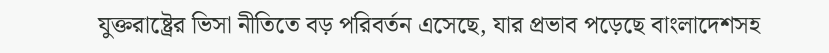যুক্তরাষ্ট্রের ভিসা নীতিতে বড় পরিবর্তন এসেছে, যার প্রভাব পড়েছে বাংলাদেশসহ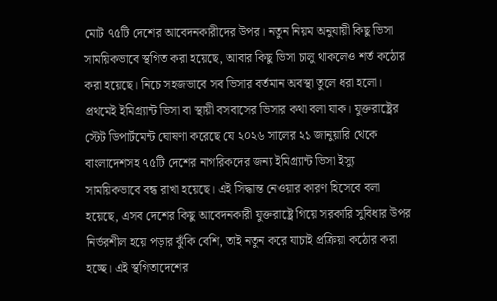মোট ৭৫টি দেশের আবেদনকারীদের উপর। নতুন নিয়ম অনুযায়ী কিছু ভিসা সাময়িকভাবে স্থগিত করা হয়েছে, আবার কিছু ভিসা চালু থাকলেও শর্ত কঠোর করা হয়েছে। নিচে সহজভাবে সব ভিসার বর্তমান অবস্থা তুলে ধরা হলো। প্রথমেই ইমিগ্র্যান্ট ভিসা বা স্থায়ী বসবাসের ভিসার কথা বলা যাক। যুক্তরাষ্ট্রের স্টেট ডিপার্টমেন্ট ঘোষণা করেছে যে ২০২৬ সালের ২১ জানুয়ারি থেকে বাংলাদেশসহ ৭৫টি দেশের নাগরিকদের জন্য ইমিগ্র্যান্ট ভিসা ইস্যু সাময়িকভাবে বন্ধ রাখা হয়েছে। এই সিদ্ধান্ত নেওয়ার কারণ হিসেবে বলা হয়েছে, এসব দেশের কিছু আবেদনকারী যুক্তরাষ্ট্রে গিয়ে সরকারি সুবিধার উপর নির্ভরশীল হয়ে পড়ার ঝুঁকি বেশি, তাই নতুন করে যাচাই প্রক্রিয়া কঠোর করা হচ্ছে। এই স্থগিতাদেশের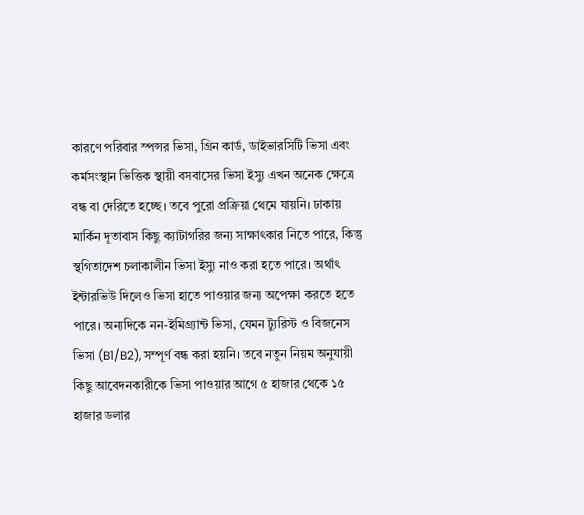কারণে পরিবার স্পন্সর ভিসা, গ্রিন কার্ড, ডাইভারসিটি ভিসা এবং কর্মসংস্থান ভিত্তিক স্থায়ী বসবাসের ভিসা ইস্যু এখন অনেক ক্ষেত্রে বন্ধ বা দেরিতে হচ্ছে। তবে পুরো প্রক্রিয়া থেমে যায়নি। ঢাকায় মার্কিন দূতাবাস কিছু ক্যাটাগরির জন্য সাক্ষাৎকার নিতে পারে, কিন্তু স্থগিতাদেশ চলাকালীন ভিসা ইস্যু নাও করা হতে পারে। অর্থাৎ ইন্টারভিউ দিলেও ভিসা হাতে পাওয়ার জন্য অপেক্ষা করতে হতে পারে। অন্যদিকে নন-ইমিগ্র্যান্ট ভিসা, যেমন ট্যুরিস্ট ও বিজনেস ভিসা (B1/B2), সম্পূর্ণ বন্ধ করা হয়নি। তবে নতুন নিয়ম অনুযায়ী কিছু আবেদনকারীকে ভিসা পাওয়ার আগে ৫ হাজার থেকে ১৫ হাজার ডলার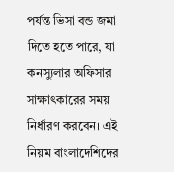পর্যন্ত ভিসা বন্ড জমা দিতে হতে পারে, যা কনস্যুলার অফিসার সাক্ষাৎকারের সময় নির্ধারণ করবেন। এই নিয়ম বাংলাদেশিদের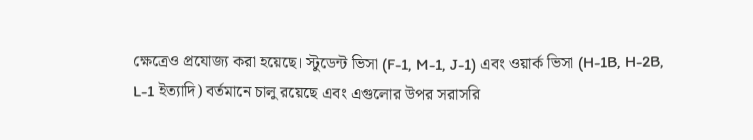ক্ষেত্রেও প্রযোজ্য করা হয়েছে। স্টুডেন্ট ভিসা (F-1, M-1, J-1) এবং ওয়ার্ক ভিসা (H-1B, H-2B, L-1 ইত্যাদি) বর্তমানে চালু রয়েছে এবং এগুলোর উপর সরাসরি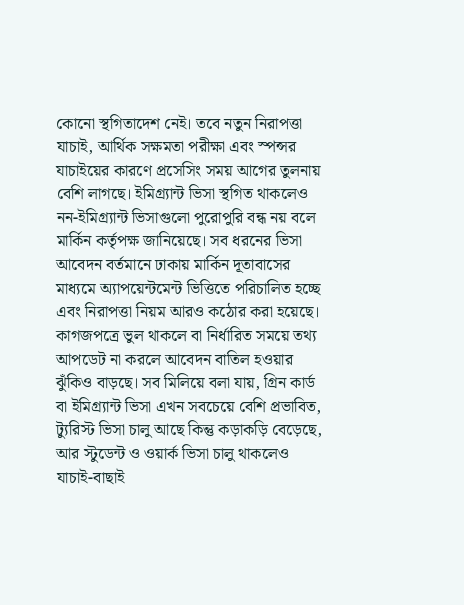কোনো স্থগিতাদেশ নেই। তবে নতুন নিরাপত্তা যাচাই, আর্থিক সক্ষমতা পরীক্ষা এবং স্পন্সর যাচাইয়ের কারণে প্রসেসিং সময় আগের তুলনায় বেশি লাগছে। ইমিগ্র্যান্ট ভিসা স্থগিত থাকলেও নন-ইমিগ্র্যান্ট ভিসাগুলো পুরোপুরি বন্ধ নয় বলে মার্কিন কর্তৃপক্ষ জানিয়েছে। সব ধরনের ভিসা আবেদন বর্তমানে ঢাকায় মার্কিন দূতাবাসের মাধ্যমে অ্যাপয়েন্টমেন্ট ভিত্তিতে পরিচালিত হচ্ছে এবং নিরাপত্তা নিয়ম আরও কঠোর করা হয়েছে। কাগজপত্রে ভুল থাকলে বা নির্ধারিত সময়ে তথ্য আপডেট না করলে আবেদন বাতিল হওয়ার ঝুঁকিও বাড়ছে। সব মিলিয়ে বলা যায়, গ্রিন কার্ড বা ইমিগ্র্যান্ট ভিসা এখন সবচেয়ে বেশি প্রভাবিত, ট্যুরিস্ট ভিসা চালু আছে কিন্তু কড়াকড়ি বেড়েছে, আর স্টুডেন্ট ও ওয়ার্ক ভিসা চালু থাকলেও যাচাই-বাছাই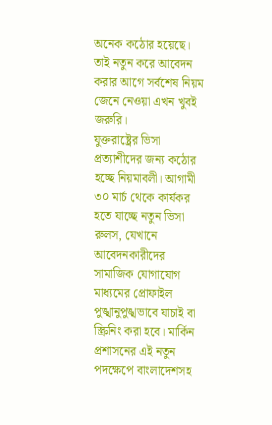অনেক কঠোর হয়েছে। তাই নতুন করে আবেদন করার আগে সর্বশেষ নিয়ম জেনে নেওয়া এখন খুবই জরুরি।
যুক্তরাষ্ট্রের ভিসা প্রত্যাশীদের জন্য কঠোর হচ্ছে নিয়মাবলী। আগামী ৩০ মার্চ থেকে কার্যকর হতে যাচ্ছে নতুন ভিসা রুলস, যেখানে আবেদনকারীদের সামাজিক যোগাযোগ মাধ্যমের প্রোফাইল পুঙ্খানুপুঙ্খভাবে যাচাই বা স্ক্রিনিং করা হবে। মার্কিন প্রশাসনের এই নতুন পদক্ষেপে বাংলাদেশসহ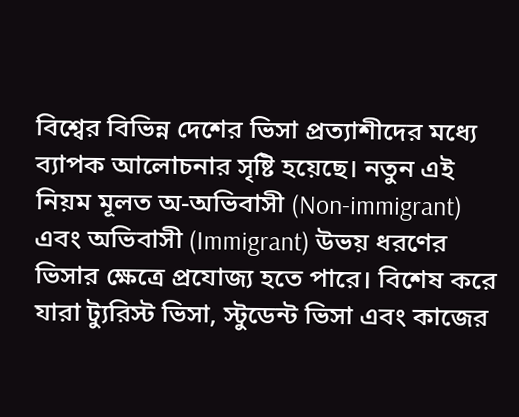বিশ্বের বিভিন্ন দেশের ভিসা প্রত্যাশীদের মধ্যে ব্যাপক আলোচনার সৃষ্টি হয়েছে। নতুন এই নিয়ম মূলত অ-অভিবাসী (Non-immigrant) এবং অভিবাসী (Immigrant) উভয় ধরণের ভিসার ক্ষেত্রে প্রযোজ্য হতে পারে। বিশেষ করে যারা ট্যুরিস্ট ভিসা, স্টুডেন্ট ভিসা এবং কাজের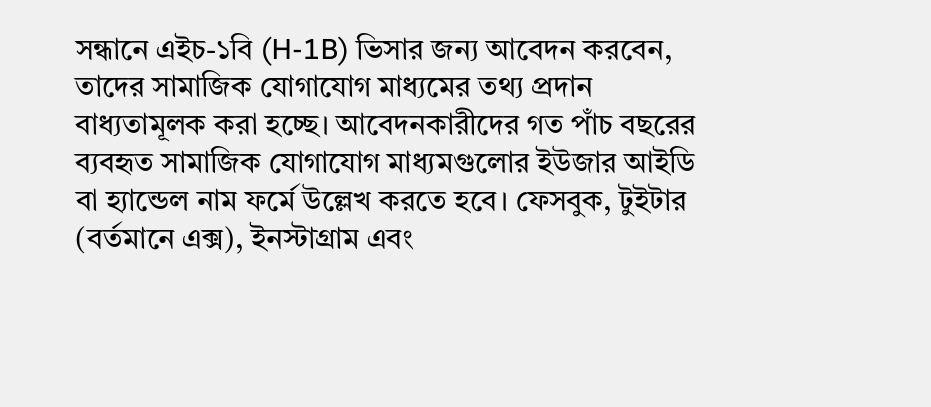সন্ধানে এইচ-১বি (H-1B) ভিসার জন্য আবেদন করবেন, তাদের সামাজিক যোগাযোগ মাধ্যমের তথ্য প্রদান বাধ্যতামূলক করা হচ্ছে। আবেদনকারীদের গত পাঁচ বছরের ব্যবহৃত সামাজিক যোগাযোগ মাধ্যমগুলোর ইউজার আইডি বা হ্যান্ডেল নাম ফর্মে উল্লেখ করতে হবে। ফেসবুক, টুইটার (বর্তমানে এক্স), ইনস্টাগ্রাম এবং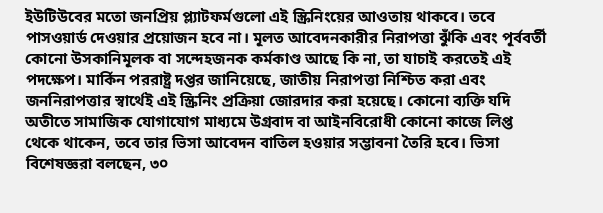ইউটিউবের মতো জনপ্রিয় প্ল্যাটফর্মগুলো এই স্ক্রিনিংয়ের আওতায় থাকবে। তবে পাসওয়ার্ড দেওয়ার প্রয়োজন হবে না। মূলত আবেদনকারীর নিরাপত্তা ঝুঁকি এবং পূর্ববর্তী কোনো উসকানিমূলক বা সন্দেহজনক কর্মকাণ্ড আছে কি না, তা যাচাই করতেই এই পদক্ষেপ। মার্কিন পররাষ্ট্র দপ্তর জানিয়েছে, জাতীয় নিরাপত্তা নিশ্চিত করা এবং জননিরাপত্তার স্বার্থেই এই স্ক্রিনিং প্রক্রিয়া জোরদার করা হয়েছে। কোনো ব্যক্তি যদি অতীতে সামাজিক যোগাযোগ মাধ্যমে উগ্রবাদ বা আইনবিরোধী কোনো কাজে লিপ্ত থেকে থাকেন, তবে তার ভিসা আবেদন বাতিল হওয়ার সম্ভাবনা তৈরি হবে। ভিসা বিশেষজ্ঞরা বলছেন, ৩০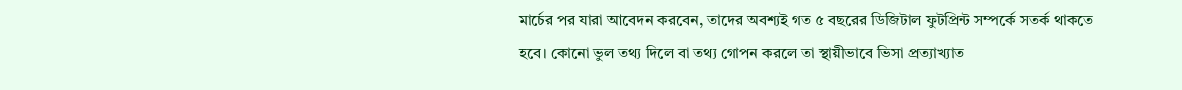মার্চের পর যারা আবেদন করবেন, তাদের অবশ্যই গত ৫ বছরের ডিজিটাল ফুটপ্রিন্ট সম্পর্কে সতর্ক থাকতে হবে। কোনো ভুল তথ্য দিলে বা তথ্য গোপন করলে তা স্থায়ীভাবে ভিসা প্রত্যাখ্যাত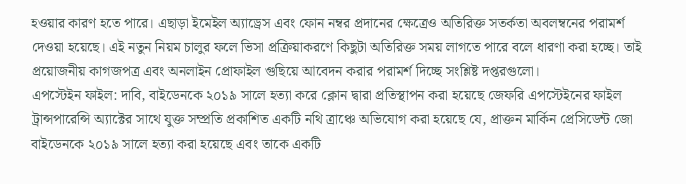হওয়ার কারণ হতে পারে। এছাড়া ইমেইল অ্যাড্রেস এবং ফোন নম্বর প্রদানের ক্ষেত্রেও অতিরিক্ত সতর্কতা অবলম্বনের পরামর্শ দেওয়া হয়েছে। এই নতুন নিয়ম চালুর ফলে ভিসা প্রক্রিয়াকরণে কিছুটা অতিরিক্ত সময় লাগতে পারে বলে ধারণা করা হচ্ছে। তাই প্রয়োজনীয় কাগজপত্র এবং অনলাইন প্রোফাইল গুছিয়ে আবেদন করার পরামর্শ দিচ্ছে সংশ্লিষ্ট দপ্তরগুলো।
এপস্টেইন ফাইল: দাবি, বাইডেনকে ২০১৯ সালে হত্যা করে ক্লোন দ্বারা প্রতিস্থাপন করা হয়েছে জেফরি এপস্টেইনের ফাইল ট্রান্সপারেন্সি অ্যাক্টের সাথে যুক্ত সম্প্রতি প্রকাশিত একটি নথি ত্রাঞ্চে অভিযোগ করা হয়েছে যে, প্রাক্তন মার্কিন প্রেসিডেন্ট জো বাইডেনকে ২০১৯ সালে হত্যা করা হয়েছে এবং তাকে একটি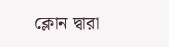ক্লোন দ্বারা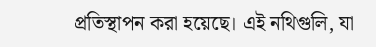প্রতিস্থাপন করা হয়েছে। এই নথিগুলি, যা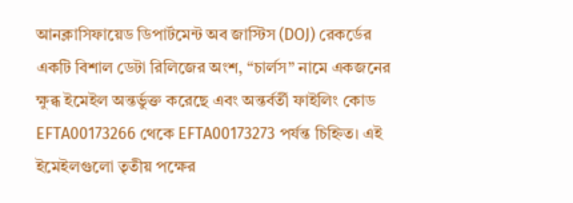আনক্লাসিফায়েড ডিপার্টমেন্ট অব জাস্টিস (DOJ) রেকর্ডের একটি বিশাল ডেটা রিলিজের অংশ, “চার্লস” নামে একজনের ক্ষুব্ধ ইমেইল অন্তর্ভুক্ত করেছে এবং অন্তর্বর্তী ফাইলিং কোড EFTA00173266 থেকে EFTA00173273 পর্যন্ত চিহ্নিত। এই ইমেইলগুলো তৃতীয় পক্ষের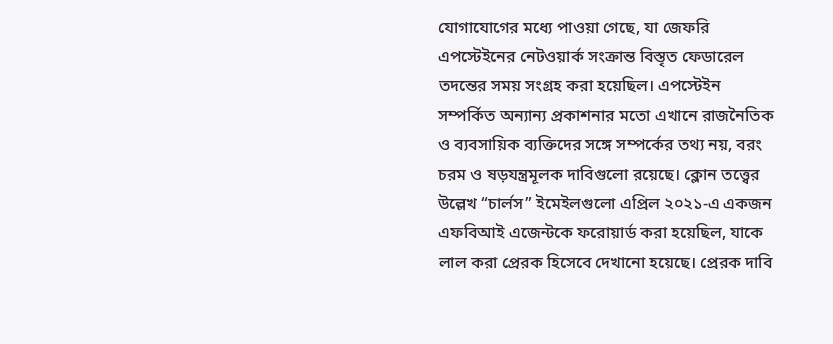যোগাযোগের মধ্যে পাওয়া গেছে, যা জেফরি এপস্টেইনের নেটওয়ার্ক সংক্রান্ত বিস্তৃত ফেডারেল তদন্তের সময় সংগ্রহ করা হয়েছিল। এপস্টেইন সম্পর্কিত অন্যান্য প্রকাশনার মতো এখানে রাজনৈতিক ও ব্যবসায়িক ব্যক্তিদের সঙ্গে সম্পর্কের তথ্য নয়, বরং চরম ও ষড়যন্ত্রমূলক দাবিগুলো রয়েছে। ক্লোন তত্ত্বের উল্লেখ “চার্লস” ইমেইলগুলো এপ্রিল ২০২১-এ একজন এফবিআই এজেন্টকে ফরোয়ার্ড করা হয়েছিল, যাকে লাল করা প্রেরক হিসেবে দেখানো হয়েছে। প্রেরক দাবি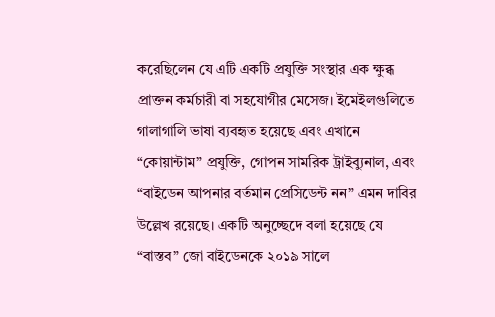করেছিলেন যে এটি একটি প্রযুক্তি সংস্থার এক ক্ষুব্ধ প্রাক্তন কর্মচারী বা সহযোগীর মেসেজ। ইমেইলগুলিতে গালাগালি ভাষা ব্যবহৃত হয়েছে এবং এখানে “কোয়ান্টাম” প্রযুক্তি, গোপন সামরিক ট্রাইব্যুনাল, এবং “বাইডেন আপনার বর্তমান প্রেসিডেন্ট নন” এমন দাবির উল্লেখ রয়েছে। একটি অনুচ্ছেদে বলা হয়েছে যে “বাস্তব” জো বাইডেনকে ২০১৯ সালে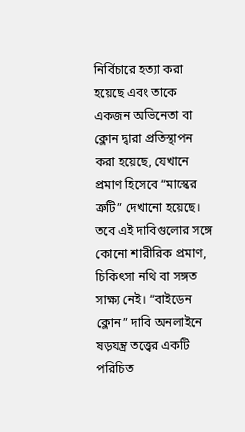নির্বিচারে হত্যা করা হয়েছে এবং তাকে একজন অভিনেতা বা ক্লোন দ্বারা প্রতিস্থাপন করা হয়েছে, যেখানে প্রমাণ হিসেবে “মাস্কের ত্রুটি” দেখানো হয়েছে। তবে এই দাবিগুলোর সঙ্গে কোনো শারীরিক প্রমাণ, চিকিৎসা নথি বা সঙ্গত সাক্ষ্য নেই। “বাইডেন ক্লোন” দাবি অনলাইনে ষড়যন্ত্র তত্ত্বের একটি পরিচিত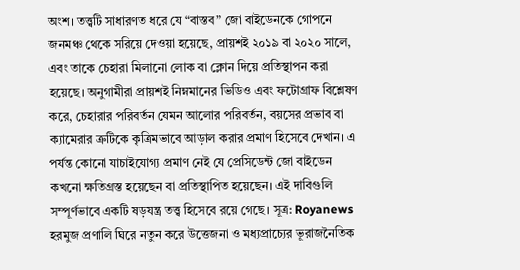অংশ। তত্ত্বটি সাধারণত ধরে যে “বাস্তব” জো বাইডেনকে গোপনে জনমঞ্চ থেকে সরিয়ে দেওয়া হয়েছে, প্রায়শই ২০১৯ বা ২০২০ সালে, এবং তাকে চেহারা মিলানো লোক বা ক্লোন দিয়ে প্রতিস্থাপন করা হয়েছে। অনুগামীরা প্রায়শই নিম্নমানের ভিডিও এবং ফটোগ্রাফ বিশ্লেষণ করে, চেহারার পরিবর্তন যেমন আলোর পরিবর্তন, বয়সের প্রভাব বা ক্যামেরার ত্রুটিকে কৃত্রিমভাবে আড়াল করার প্রমাণ হিসেবে দেখান। এ পর্যন্ত কোনো যাচাইযোগ্য প্রমাণ নেই যে প্রেসিডেন্ট জো বাইডেন কখনো ক্ষতিগ্রস্ত হয়েছেন বা প্রতিস্থাপিত হয়েছেন। এই দাবিগুলি সম্পূর্ণভাবে একটি ষড়যন্ত্র তত্ত্ব হিসেবে রয়ে গেছে। সূত্র: Royanews
হরমুজ প্রণালি ঘিরে নতুন করে উত্তেজনা ও মধ্যপ্রাচ্যের ভূরাজনৈতিক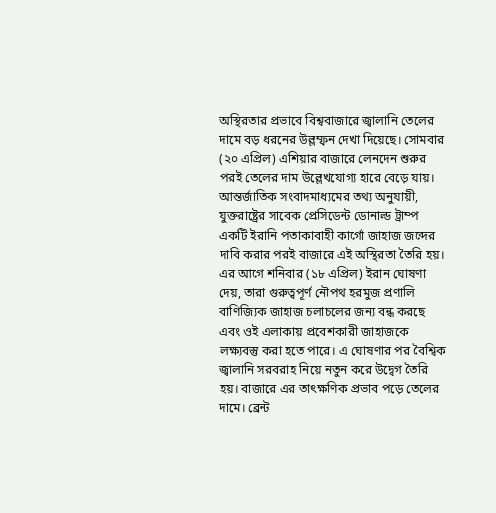অস্থিরতার প্রভাবে বিশ্ববাজারে জ্বালানি তেলের দামে বড় ধরনের উল্লম্ফন দেখা দিয়েছে। সোমবার (২০ এপ্রিল) এশিয়ার বাজারে লেনদেন শুরুর পরই তেলের দাম উল্লেখযোগ্য হারে বেড়ে যায়। আন্তর্জাতিক সংবাদমাধ্যমের তথ্য অনুযায়ী, যুক্তরাষ্ট্রের সাবেক প্রেসিডেন্ট ডোনাল্ড ট্রাম্প একটি ইরানি পতাকাবাহী কার্গো জাহাজ জব্দের দাবি করার পরই বাজারে এই অস্থিরতা তৈরি হয়। এর আগে শনিবার (১৮ এপ্রিল) ইরান ঘোষণা দেয়, তারা গুরুত্বপূর্ণ নৌপথ হরমুজ প্রণালি বাণিজ্যিক জাহাজ চলাচলের জন্য বন্ধ করছে এবং ওই এলাকায় প্রবেশকারী জাহাজকে লক্ষ্যবস্তু করা হতে পারে। এ ঘোষণার পর বৈশ্বিক জ্বালানি সরবরাহ নিয়ে নতুন করে উদ্বেগ তৈরি হয়। বাজারে এর তাৎক্ষণিক প্রভাব পড়ে তেলের দামে। ব্রেন্ট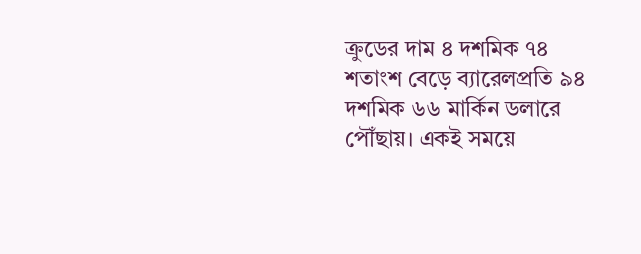ক্রুডের দাম ৪ দশমিক ৭৪ শতাংশ বেড়ে ব্যারেলপ্রতি ৯৪ দশমিক ৬৬ মার্কিন ডলারে পৌঁছায়। একই সময়ে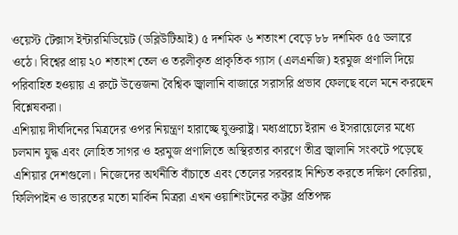ওয়েস্ট টেক্সাস ইন্টারমিডিয়েট (ডব্লিউটিআই) ৫ দশমিক ৬ শতাংশ বেড়ে ৮৮ দশমিক ৫৫ ডলারে ওঠে। বিশ্বের প্রায় ২০ শতাংশ তেল ও তরলীকৃত প্রাকৃতিক গ্যাস (এলএনজি) হরমুজ প্রণালি দিয়ে পরিবাহিত হওয়ায় এ রুটে উত্তেজনা বৈশ্বিক জ্বালানি বাজারে সরাসরি প্রভাব ফেলছে বলে মনে করছেন বিশ্লেষকরা।
এশিয়ায় দীর্ঘদিনের মিত্রদের ওপর নিয়ন্ত্রণ হারাচ্ছে যুক্তরাষ্ট্র। মধ্যপ্রাচ্যে ইরান ও ইসরায়েলের মধ্যে চলমান যুদ্ধ এবং লোহিত সাগর ও হরমুজ প্রণালিতে অস্থিরতার কারণে তীব্র জ্বালানি সংকটে পড়েছে এশিয়ার দেশগুলো। নিজেদের অর্থনীতি বাঁচাতে এবং তেলের সরবরাহ নিশ্চিত করতে দক্ষিণ কোরিয়া, ফিলিপাইন ও ভারতের মতো মার্কিন মিত্ররা এখন ওয়াশিংটনের কট্টর প্রতিপক্ষ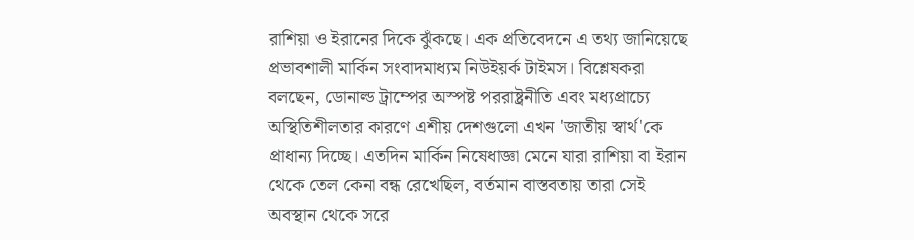রাশিয়া ও ইরানের দিকে ঝুঁকছে। এক প্রতিবেদনে এ তথ্য জানিয়েছে প্রভাবশালী মার্কিন সংবাদমাধ্যম নিউইয়র্ক টাইমস। বিশ্লেষকরা বলছেন, ডোনাল্ড ট্রাম্পের অস্পষ্ট পররাষ্ট্রনীতি এবং মধ্যপ্রাচ্যে অস্থিতিশীলতার কারণে এশীয় দেশগুলো এখন 'জাতীয় স্বার্থ'কে প্রাধান্য দিচ্ছে। এতদিন মার্কিন নিষেধাজ্ঞা মেনে যারা রাশিয়া বা ইরান থেকে তেল কেনা বন্ধ রেখেছিল, বর্তমান বাস্তবতায় তারা সেই অবস্থান থেকে সরে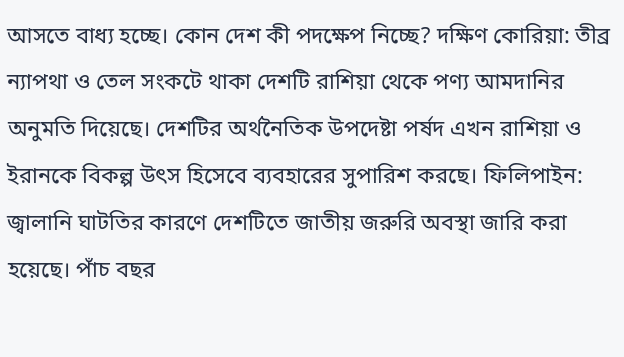আসতে বাধ্য হচ্ছে। কোন দেশ কী পদক্ষেপ নিচ্ছে? দক্ষিণ কোরিয়া: তীব্র ন্যাপথা ও তেল সংকটে থাকা দেশটি রাশিয়া থেকে পণ্য আমদানির অনুমতি দিয়েছে। দেশটির অর্থনৈতিক উপদেষ্টা পর্ষদ এখন রাশিয়া ও ইরানকে বিকল্প উৎস হিসেবে ব্যবহারের সুপারিশ করছে। ফিলিপাইন: জ্বালানি ঘাটতির কারণে দেশটিতে জাতীয় জরুরি অবস্থা জারি করা হয়েছে। পাঁচ বছর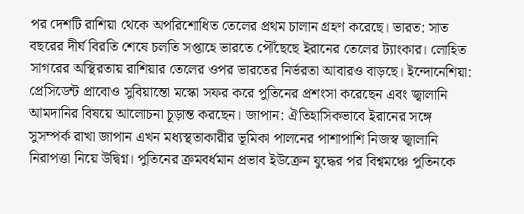পর দেশটি রাশিয়া থেকে অপরিশোধিত তেলের প্রথম চালান গ্রহণ করেছে। ভারত: সাত বছরের দীর্ঘ বিরতি শেষে চলতি সপ্তাহে ভারতে পৌঁছেছে ইরানের তেলের ট্যাংকার। লোহিত সাগরের অস্থিরতায় রাশিয়ার তেলের ওপর ভারতের নির্ভরতা আবারও বাড়ছে। ইন্দোনেশিয়া: প্রেসিডেন্ট প্রাবোও সুবিয়ান্তো মস্কো সফর করে পুতিনের প্রশংসা করেছেন এবং জ্বালানি আমদানির বিষয়ে আলোচনা চূড়ান্ত করছেন। জাপান: ঐতিহাসিকভাবে ইরানের সঙ্গে সুসম্পর্ক রাখা জাপান এখন মধ্যস্থতাকারীর ভূমিকা পালনের পাশাপাশি নিজস্ব জ্বালানি নিরাপত্তা নিয়ে উদ্বিগ্ন। পুতিনের ক্রমবর্ধমান প্রভাব ইউক্রেন যুদ্ধের পর বিশ্বমঞ্চে পুতিনকে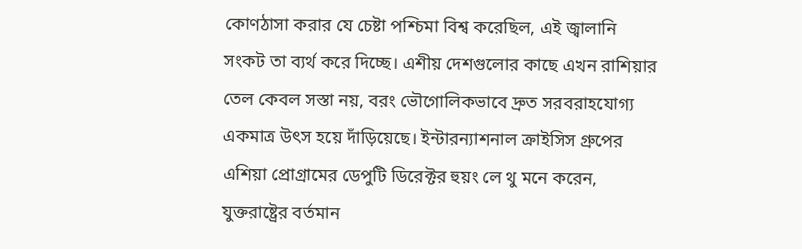কোণঠাসা করার যে চেষ্টা পশ্চিমা বিশ্ব করেছিল, এই জ্বালানি সংকট তা ব্যর্থ করে দিচ্ছে। এশীয় দেশগুলোর কাছে এখন রাশিয়ার তেল কেবল সস্তা নয়, বরং ভৌগোলিকভাবে দ্রুত সরবরাহযোগ্য একমাত্র উৎস হয়ে দাঁড়িয়েছে। ইন্টারন্যাশনাল ক্রাইসিস গ্রুপের এশিয়া প্রোগ্রামের ডেপুটি ডিরেক্টর হুয়ং লে থু মনে করেন, যুক্তরাষ্ট্রের বর্তমান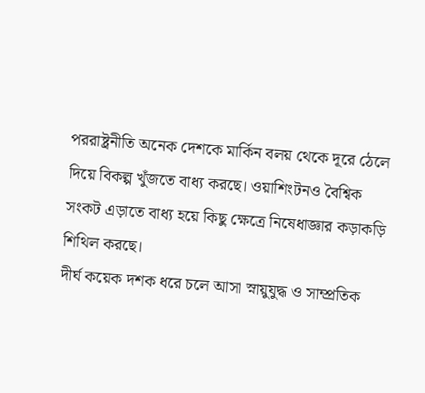পররাষ্ট্রনীতি অনেক দেশকে মার্কিন বলয় থেকে দূরে ঠেলে দিয়ে বিকল্প খুঁজতে বাধ্য করছে। ওয়াশিংটনও বৈশ্বিক সংকট এড়াতে বাধ্য হয়ে কিছু ক্ষেত্রে নিষেধাজ্ঞার কড়াকড়ি শিথিল করছে।
দীর্ঘ কয়েক দশক ধরে চলে আসা স্নায়ুযুদ্ধ ও সাম্প্রতিক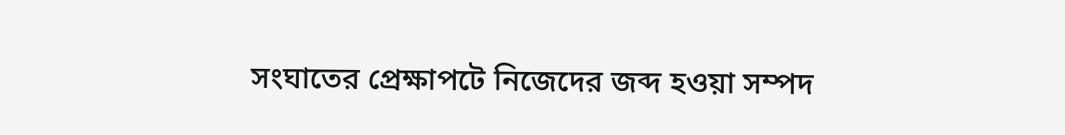সংঘাতের প্রেক্ষাপটে নিজেদের জব্দ হওয়া সম্পদ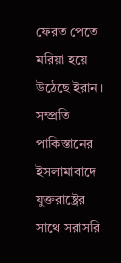ফেরত পেতে মরিয়া হয়ে উঠেছে ইরান। সম্প্রতি পাকিস্তানের ইসলামাবাদে যুক্তরাষ্ট্রের সাথে সরাসরি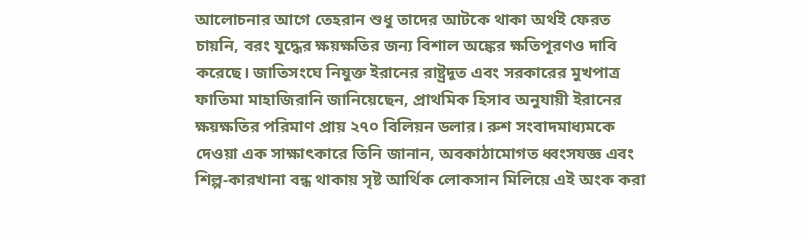আলোচনার আগে তেহরান শুধু তাদের আটকে থাকা অর্থই ফেরত চায়নি, বরং যুদ্ধের ক্ষয়ক্ষতির জন্য বিশাল অঙ্কের ক্ষতিপূরণও দাবি করেছে। জাতিসংঘে নিযুক্ত ইরানের রাষ্ট্রদূত এবং সরকারের মুখপাত্র ফাতিমা মাহাজিরানি জানিয়েছেন, প্রাথমিক হিসাব অনুযায়ী ইরানের ক্ষয়ক্ষতির পরিমাণ প্রায় ২৭০ বিলিয়ন ডলার। রুশ সংবাদমাধ্যমকে দেওয়া এক সাক্ষাৎকারে তিনি জানান, অবকাঠামোগত ধ্বংসযজ্ঞ এবং শিল্প-কারখানা বন্ধ থাকায় সৃষ্ট আর্থিক লোকসান মিলিয়ে এই অংক করা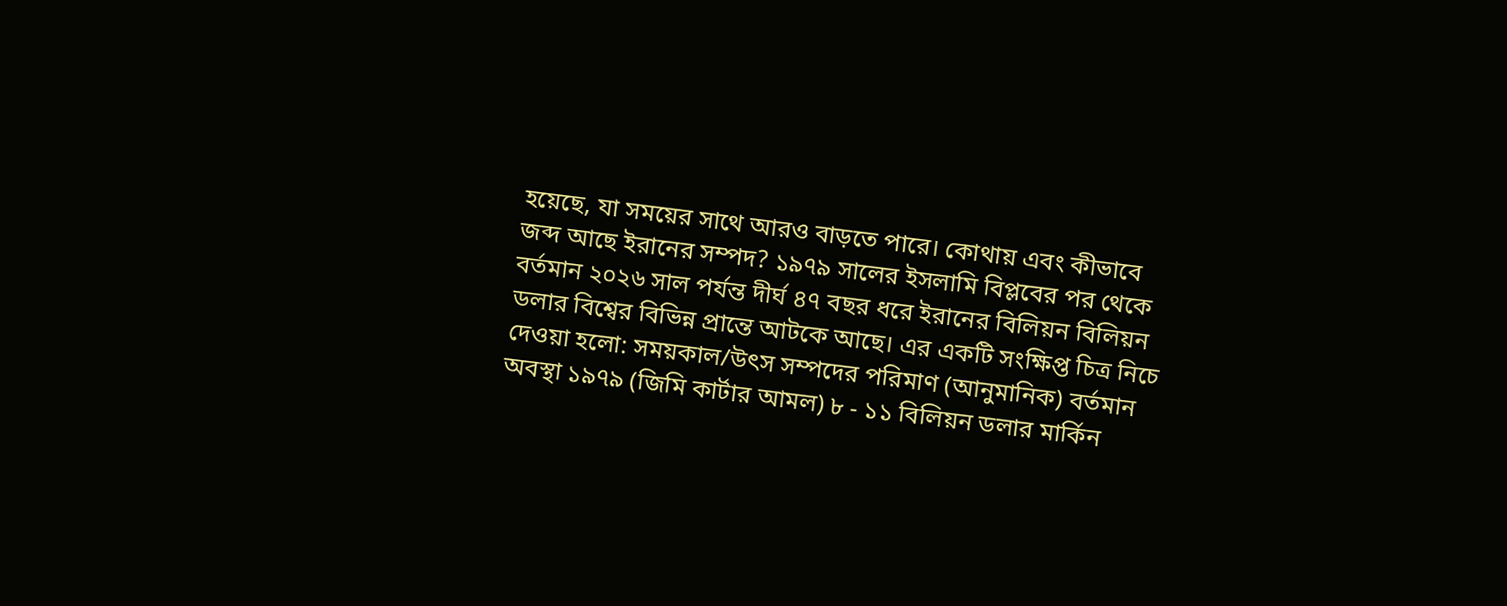হয়েছে, যা সময়ের সাথে আরও বাড়তে পারে। কোথায় এবং কীভাবে জব্দ আছে ইরানের সম্পদ? ১৯৭৯ সালের ইসলামি বিপ্লবের পর থেকে বর্তমান ২০২৬ সাল পর্যন্ত দীর্ঘ ৪৭ বছর ধরে ইরানের বিলিয়ন বিলিয়ন ডলার বিশ্বের বিভিন্ন প্রান্তে আটকে আছে। এর একটি সংক্ষিপ্ত চিত্র নিচে দেওয়া হলো: সময়কাল/উৎস সম্পদের পরিমাণ (আনুমানিক) বর্তমান অবস্থা ১৯৭৯ (জিমি কার্টার আমল) ৮ - ১১ বিলিয়ন ডলার মার্কিন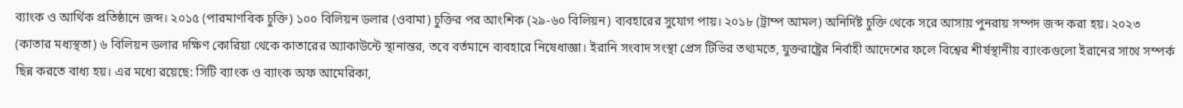ব্যাংক ও আর্থিক প্রতিষ্ঠানে জব্দ। ২০১৫ (পারমাণবিক চুক্তি) ১০০ বিলিয়ন ডলার (ওবামা) চুক্তির পর আংশিক (২৯-৬০ বিলিয়ন) ব্যবহারের সুযোগ পায়। ২০১৮ (ট্রাম্প আমল) অনির্দিষ্ট চুক্তি থেকে সরে আসায় পুনরায় সম্পদ জব্দ করা হয়। ২০২৩ (কাতার মধ্যস্থতা) ৬ বিলিয়ন ডলার দক্ষিণ কোরিয়া থেকে কাতারের অ্যাকাউন্টে স্থানান্তর, তবে বর্তমানে ব্যবহারে নিষেধাজ্ঞা। ইরানি সংবাদ সংস্থা প্রেস টিভির তথ্যমতে, যুক্তরাষ্ট্রের নির্বাহী আদেশের ফলে বিশ্বের শীর্ষস্থানীয় ব্যাংকগুলো ইরানের সাথে সম্পর্ক ছিন্ন করতে বাধ্য হয়। এর মধ্যে রয়েছে: সিটি ব্যাংক ও ব্যাংক অফ আমেরিকা,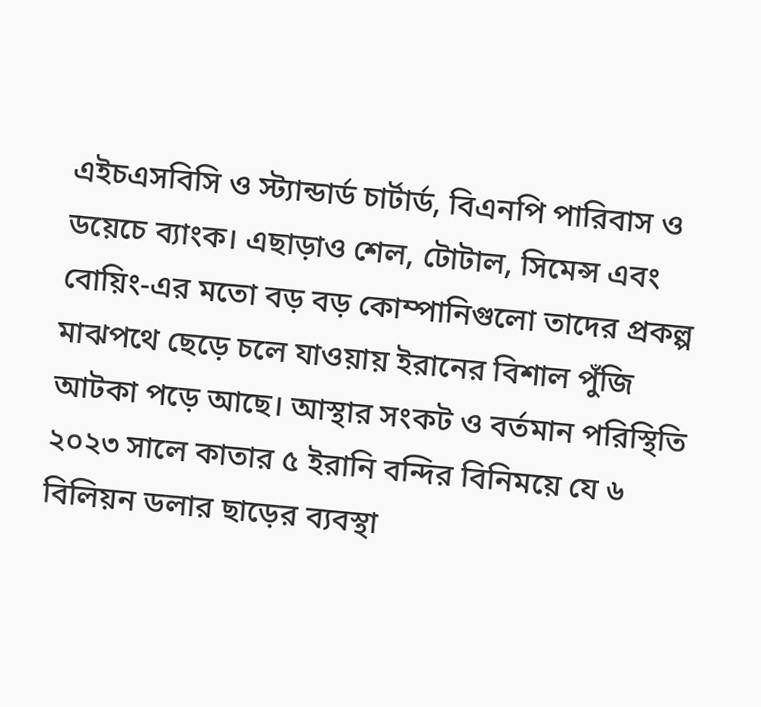এইচএসবিসি ও স্ট্যান্ডার্ড চার্টার্ড, বিএনপি পারিবাস ও ডয়েচে ব্যাংক। এছাড়াও শেল, টোটাল, সিমেন্স এবং বোয়িং-এর মতো বড় বড় কোম্পানিগুলো তাদের প্রকল্প মাঝপথে ছেড়ে চলে যাওয়ায় ইরানের বিশাল পুঁজি আটকা পড়ে আছে। আস্থার সংকট ও বর্তমান পরিস্থিতি ২০২৩ সালে কাতার ৫ ইরানি বন্দির বিনিময়ে যে ৬ বিলিয়ন ডলার ছাড়ের ব্যবস্থা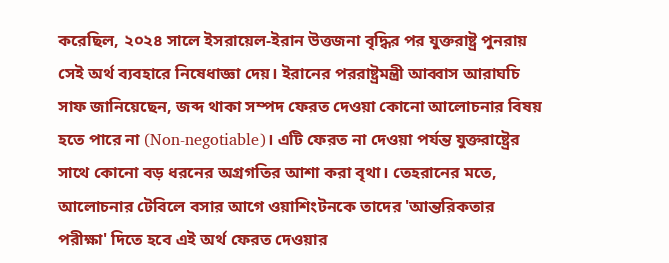করেছিল, ২০২৪ সালে ইসরায়েল-ইরান উত্তজনা বৃদ্ধির পর যুক্তরাষ্ট্র পুনরায় সেই অর্থ ব্যবহারে নিষেধাজ্ঞা দেয়। ইরানের পররাষ্ট্রমন্ত্রী আব্বাস আরাঘচি সাফ জানিয়েছেন, জব্দ থাকা সম্পদ ফেরত দেওয়া কোনো আলোচনার বিষয় হতে পারে না (Non-negotiable)। এটি ফেরত না দেওয়া পর্যন্ত যুক্তরাষ্ট্রের সাথে কোনো বড় ধরনের অগ্রগতির আশা করা বৃথা। তেহরানের মতে, আলোচনার টেবিলে বসার আগে ওয়াশিংটনকে তাদের 'আন্তরিকতার পরীক্ষা' দিতে হবে এই অর্থ ফেরত দেওয়ার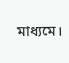মাধ্যমে।